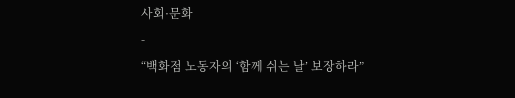사회·문화
-
“백화점 노동자의 ‘함께 쉬는 날’ 보장하라”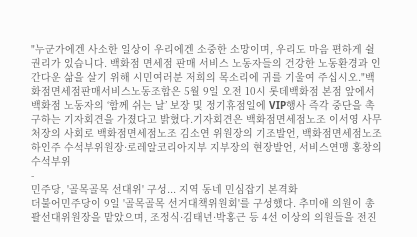"누군가에겐 사소한 일상이 우리에겐 소중한 소망이며, 우리도 마음 편하게 쉴 권리가 있습니다. 백화점 면세점 판매 서비스 노동자들의 건강한 노동환경과 인간다운 삶을 살기 위해 시민여러분 저희의 목소리에 귀를 기울여 주십시오."백화점면세점판매서비스노동조합은 5월 9일 오전 10시 롯데백화점 본점 앞에서 백화점 노동자의 ‘함께 쉬는 날’ 보장 및 정기휴점일에 VIP행사 즉각 중단을 촉구하는 기자회견을 가졌다고 밝혔다.기자회견은 백화점면세점노조 이서영 사무처장의 사회로 백화점면세점노조 김소연 위원장의 기조발언, 백화점면세점노조 하인주 수석부위원장·로레알코리아지부 지부장의 현장발언, 서비스연맹 홍창의 수석부위
-
민주당, '골목골목 선대위' 구성... 지역 동네 민심잡기 본격화
더불어민주당이 9일 '골목골목 선거대책위원회'를 구성했다. 추미애 의원이 총괄선대위원장을 맡았으며, 조정식·김태년·박홍근 등 4선 이상의 의원들을 전진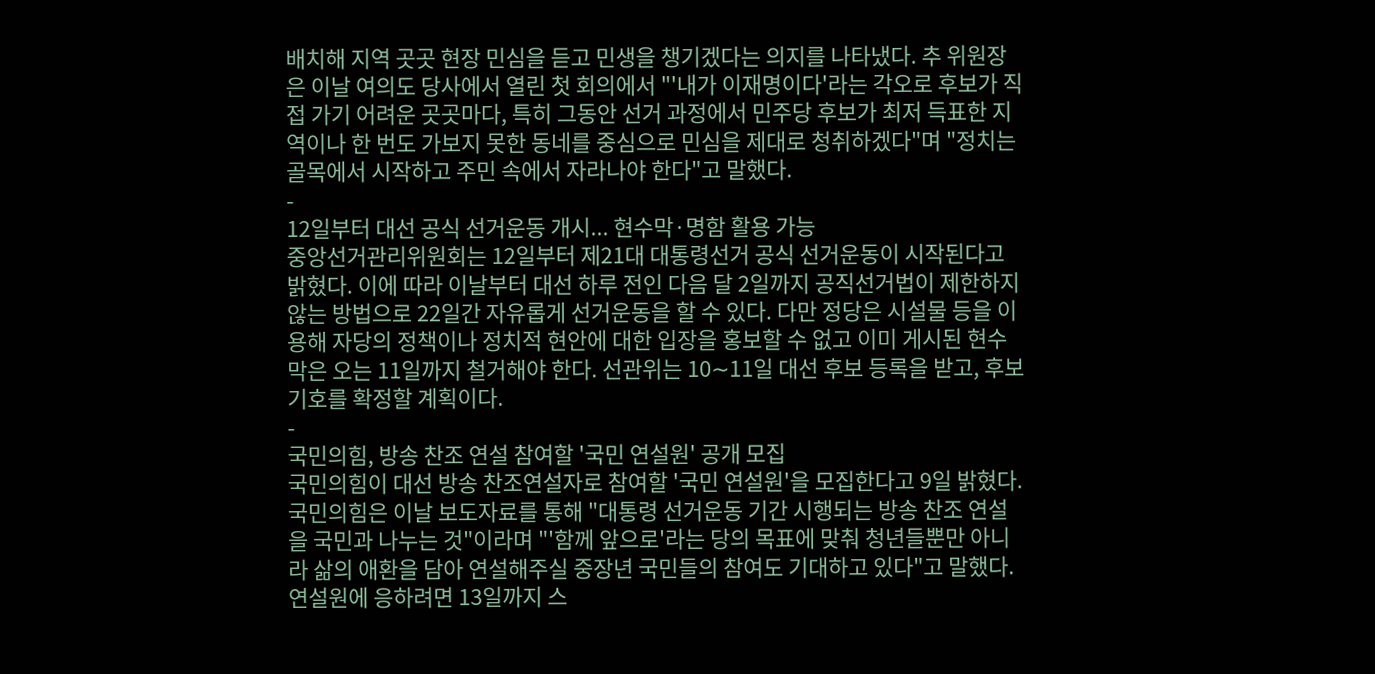배치해 지역 곳곳 현장 민심을 듣고 민생을 챙기겠다는 의지를 나타냈다. 추 위원장은 이날 여의도 당사에서 열린 첫 회의에서 "'내가 이재명이다'라는 각오로 후보가 직접 가기 어려운 곳곳마다, 특히 그동안 선거 과정에서 민주당 후보가 최저 득표한 지역이나 한 번도 가보지 못한 동네를 중심으로 민심을 제대로 청취하겠다"며 "정치는 골목에서 시작하고 주민 속에서 자라나야 한다"고 말했다.
-
12일부터 대선 공식 선거운동 개시... 현수막·명함 활용 가능
중앙선거관리위원회는 12일부터 제21대 대통령선거 공식 선거운동이 시작된다고 밝혔다. 이에 따라 이날부터 대선 하루 전인 다음 달 2일까지 공직선거법이 제한하지 않는 방법으로 22일간 자유롭게 선거운동을 할 수 있다. 다만 정당은 시설물 등을 이용해 자당의 정책이나 정치적 현안에 대한 입장을 홍보할 수 없고 이미 게시된 현수막은 오는 11일까지 철거해야 한다. 선관위는 10∼11일 대선 후보 등록을 받고, 후보 기호를 확정할 계획이다.
-
국민의힘, 방송 찬조 연설 참여할 '국민 연설원' 공개 모집
국민의힘이 대선 방송 찬조연설자로 참여할 '국민 연설원'을 모집한다고 9일 밝혔다. 국민의힘은 이날 보도자료를 통해 "대통령 선거운동 기간 시행되는 방송 찬조 연설을 국민과 나누는 것"이라며 "'함께 앞으로'라는 당의 목표에 맞춰 청년들뿐만 아니라 삶의 애환을 담아 연설해주실 중장년 국민들의 참여도 기대하고 있다"고 말했다. 연설원에 응하려면 13일까지 스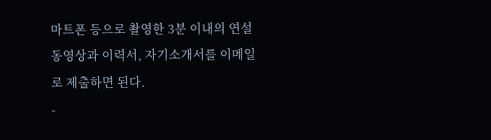마트폰 등으로 촬영한 3분 이내의 연설 동영상과 이력서, 자기소개서를 이메일로 제출하면 된다.
-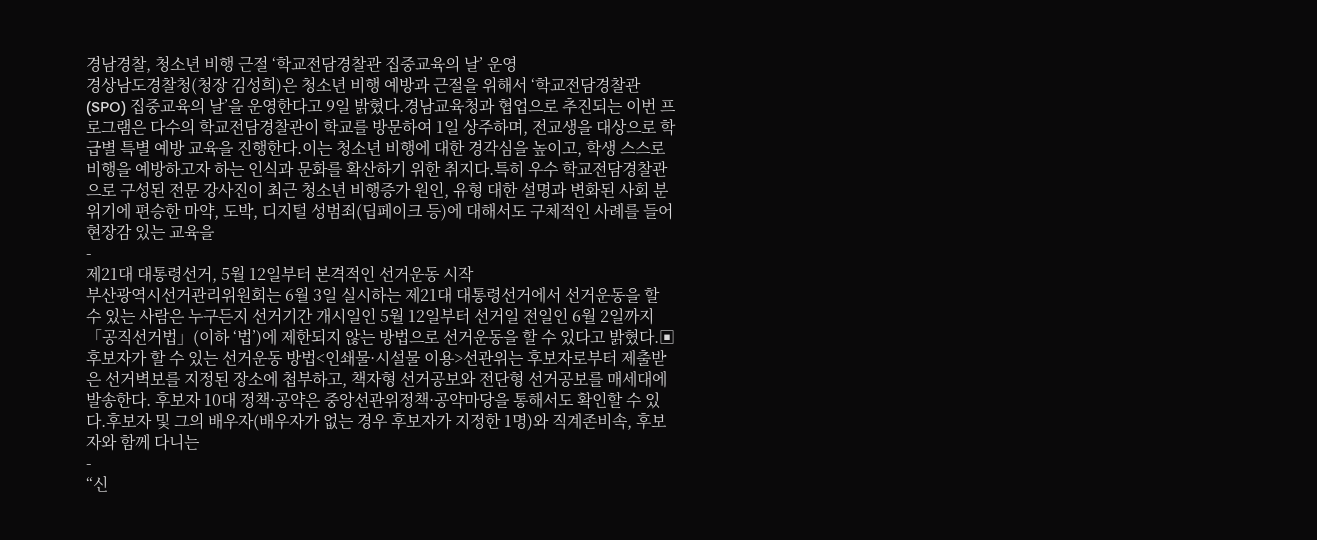경남경찰, 청소년 비행 근절 ‘학교전담경찰관 집중교육의 날’ 운영
경상남도경찰청(청장 김성희)은 청소년 비행 예방과 근절을 위해서 ‘학교전담경찰관(SPO) 집중교육의 날’을 운영한다고 9일 밝혔다.경남교육청과 협업으로 추진되는 이번 프로그램은 다수의 학교전담경찰관이 학교를 방문하여 1일 상주하며, 전교생을 대상으로 학급별 특별 예방 교육을 진행한다.이는 청소년 비행에 대한 경각심을 높이고, 학생 스스로 비행을 예방하고자 하는 인식과 문화를 확산하기 위한 취지다.특히 우수 학교전담경찰관으로 구성된 전문 강사진이 최근 청소년 비행증가 원인, 유형 대한 설명과 변화된 사회 분위기에 편승한 마약, 도박, 디지털 성범죄(딥페이크 등)에 대해서도 구체적인 사례를 들어 현장감 있는 교육을
-
제21대 대통령선거, 5월 12일부터 본격적인 선거운동 시작
부산광역시선거관리위원회는 6월 3일 실시하는 제21대 대통령선거에서 선거운동을 할 수 있는 사람은 누구든지 선거기간 개시일인 5월 12일부터 선거일 전일인 6월 2일까지 「공직선거법」(이하 ‘법’)에 제한되지 않는 방법으로 선거운동을 할 수 있다고 밝혔다.▣ 후보자가 할 수 있는 선거운동 방법<인쇄물·시설물 이용>선관위는 후보자로부터 제출받은 선거벽보를 지정된 장소에 첩부하고, 책자형 선거공보와 전단형 선거공보를 매세대에 발송한다. 후보자 10대 정책·공약은 중앙선관위정책·공약마당을 통해서도 확인할 수 있다.후보자 및 그의 배우자(배우자가 없는 경우 후보자가 지정한 1명)와 직계존비속, 후보자와 함께 다니는
-
“신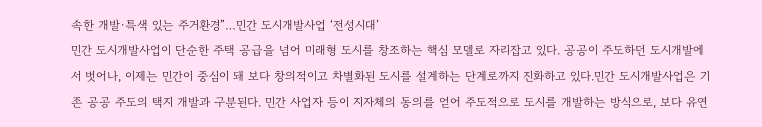속한 개발·특색 있는 주거환경”…민간 도시개발사업 ‘전성시대’
민간 도시개발사업이 단순한 주택 공급을 넘어 미래형 도시를 창조하는 핵심 모델로 자리잡고 있다. 공공이 주도하던 도시개발에서 벗어나, 이제는 민간이 중심이 돼 보다 창의적이고 차별화된 도시를 설계하는 단계로까지 진화하고 있다.민간 도시개발사업은 기존 공공 주도의 택지 개발과 구분된다. 민간 사업자 등이 지자체의 동의를 얻어 주도적으로 도시를 개발하는 방식으로, 보다 유연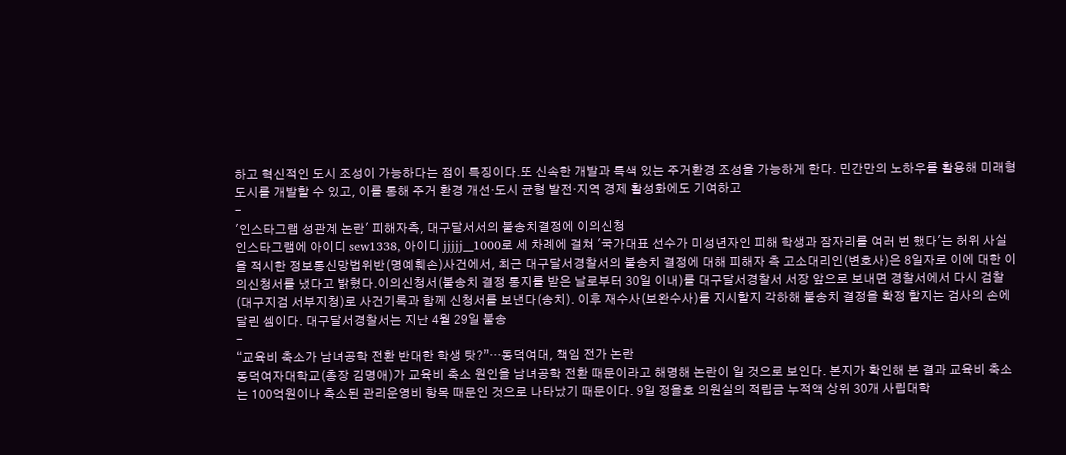하고 혁신적인 도시 조성이 가능하다는 점이 특징이다.또 신속한 개발과 특색 있는 주거환경 조성을 가능하게 한다. 민간만의 노하우를 활용해 미래형 도시를 개발할 수 있고, 이를 통해 주거 환경 개선·도시 균형 발전·지역 경제 활성화에도 기여하고
-
'인스타그램 성관계 논란' 피해자측, 대구달서서의 불송치결정에 이의신청
인스타그램에 아이디 sew1338, 아이디 jjjjj__1000로 세 차례에 걸쳐 '국가대표 선수가 미성년자인 피해 학생과 잠자리를 여러 번 했다'는 허위 사실을 적시한 정보통신망법위반(명예훼손)사건에서, 최근 대구달서경찰서의 불송치 결정에 대해 피해자 측 고소대리인(변호사)은 8일자로 이에 대한 이의신청서를 냈다고 밝혔다.이의신청서(불송치 결정 통지를 받은 날로부터 30일 이내)를 대구달서경찰서 서장 앞으로 보내면 경찰서에서 다시 검찰(대구지검 서부지청)로 사건기록과 함께 신청서를 보낸다(송치). 이후 재수사(보완수사)를 지시할지 각하해 불송치 결정을 확정 할지는 검사의 손에 달린 셈이다. 대구달서경찰서는 지난 4월 29일 불송
-
“교육비 축소가 남녀공학 전환 반대한 학생 탓?”…동덕여대, 책임 전가 논란
동덕여자대학교(총장 김명애)가 교육비 축소 원인을 남녀공학 전환 때문이라고 해명해 논란이 일 것으로 보인다. 본지가 확인해 본 결과 교육비 축소는 100억원이나 축소된 관리운영비 항목 때문인 것으로 나타났기 때문이다. 9일 정을호 의원실의 적립금 누적액 상위 30개 사립대학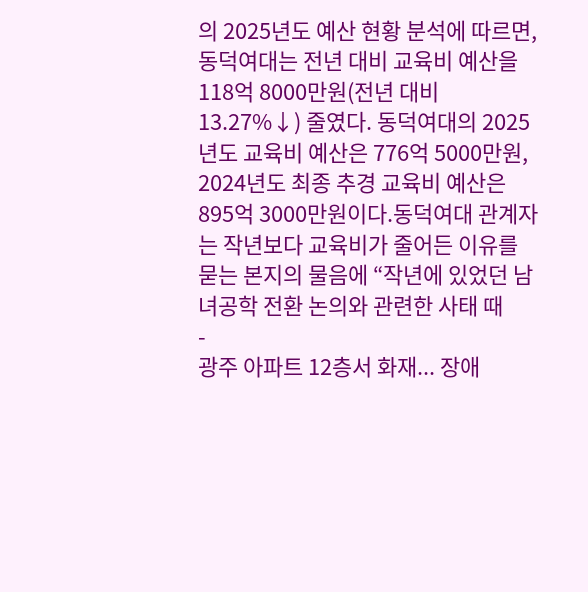의 2025년도 예산 현황 분석에 따르면, 동덕여대는 전년 대비 교육비 예산을 118억 8000만원(전년 대비 13.27%↓) 줄였다. 동덕여대의 2025년도 교육비 예산은 776억 5000만원, 2024년도 최종 추경 교육비 예산은 895억 3000만원이다.동덕여대 관계자는 작년보다 교육비가 줄어든 이유를 묻는 본지의 물음에 “작년에 있었던 남녀공학 전환 논의와 관련한 사태 때
-
광주 아파트 12층서 화재... 장애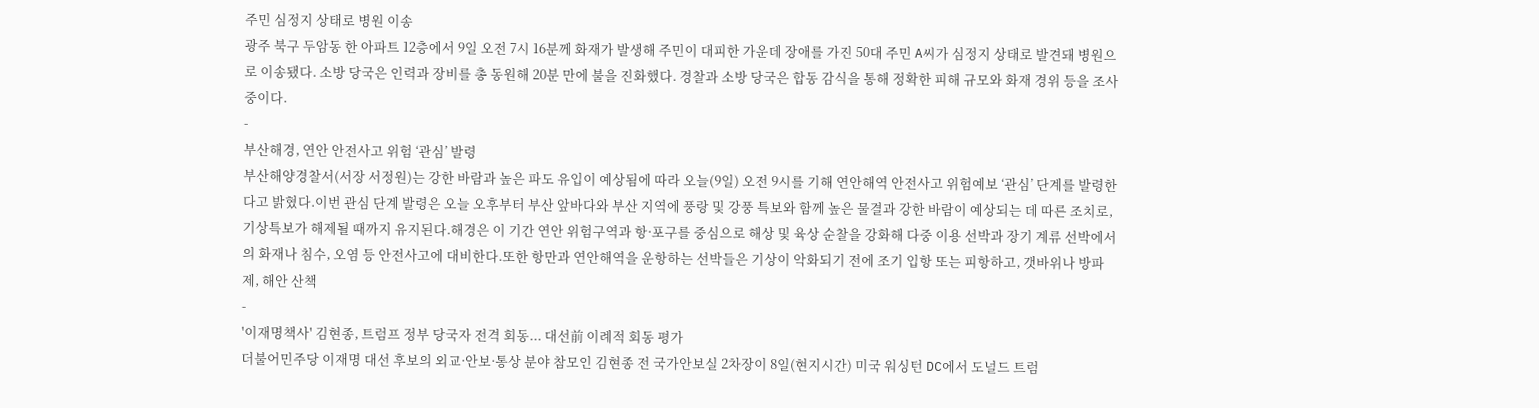주민 심정지 상태로 병원 이송
광주 북구 두암동 한 아파트 12층에서 9일 오전 7시 16분께 화재가 발생해 주민이 대피한 가운데 장애를 가진 50대 주민 A씨가 심정지 상태로 발견돼 병원으로 이송됐다. 소방 당국은 인력과 장비를 총 동원해 20분 만에 불을 진화했다. 경찰과 소방 당국은 합동 감식을 통해 정확한 피해 규모와 화재 경위 등을 조사 중이다.
-
부산해경, 연안 안전사고 위험 ‘관심’ 발령
부산해양경찰서(서장 서정원)는 강한 바람과 높은 파도 유입이 예상됨에 따라 오늘(9일) 오전 9시를 기해 연안해역 안전사고 위험예보 ‘관심’ 단계를 발령한다고 밝혔다.이번 관심 단계 발령은 오늘 오후부터 부산 앞바다와 부산 지역에 풍랑 및 강풍 특보와 함께 높은 물결과 강한 바람이 예상되는 데 따른 조치로, 기상특보가 해제될 때까지 유지된다.해경은 이 기간 연안 위험구역과 항·포구를 중심으로 해상 및 육상 순찰을 강화해 다중 이용 선박과 장기 계류 선박에서의 화재나 침수, 오염 등 안전사고에 대비한다.또한 항만과 연안해역을 운항하는 선박들은 기상이 악화되기 전에 조기 입항 또는 피항하고, 갯바위나 방파제, 해안 산책
-
'이재명책사' 김현종, 트럼프 정부 당국자 전격 회동... 대선前 이례적 회동 평가
더불어민주당 이재명 대선 후보의 외교·안보·통상 분야 참모인 김현종 전 국가안보실 2차장이 8일(현지시간) 미국 워싱턴 DC에서 도널드 트럼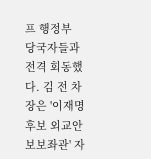프 행정부 당국자들과 전격 회동했다. 김 전 차장은 '이재명 후보 외교안보보좌관' 자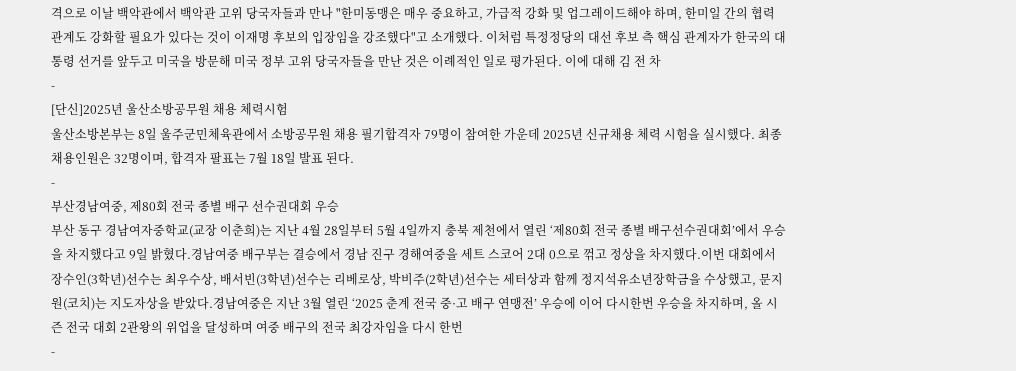격으로 이날 백악관에서 백악관 고위 당국자들과 만나 "한미동맹은 매우 중요하고, 가급적 강화 및 업그레이드해야 하며, 한미일 간의 협력 관계도 강화할 필요가 있다는 것이 이재명 후보의 입장임을 강조했다"고 소개했다. 이처럼 특정정당의 대선 후보 측 핵심 관계자가 한국의 대통령 선거를 앞두고 미국을 방문해 미국 정부 고위 당국자들을 만난 것은 이례적인 일로 평가된다. 이에 대해 김 전 차
-
[단신]2025년 울산소방공무원 채용 체력시험
울산소방본부는 8일 울주군민체육관에서 소방공무원 채용 필기합격자 79명이 참여한 가운데 2025년 신규채용 체력 시험을 실시했다. 최종 채용인원은 32명이며, 합격자 팔표는 7월 18일 발표 된다.
-
부산경남여중, 제80회 전국 종별 배구 선수권대회 우승
부산 동구 경남여자중학교(교장 이춘희)는 지난 4월 28일부터 5월 4일까지 충북 제천에서 열린 ‘제80회 전국 종별 배구선수권대회’에서 우승을 차지했다고 9일 밝혔다.경남여중 배구부는 결승에서 경남 진구 경해여중을 세트 스코어 2대 0으로 꺾고 정상을 차지했다.이번 대회에서 장수인(3학년)선수는 최우수상, 배서빈(3학년)선수는 리베로상, 박비주(2학년)선수는 세터상과 함께 정지석유소년장학금을 수상했고, 문지원(코치)는 지도자상을 받았다.경남여중은 지난 3월 열린 ‘2025 춘계 전국 중·고 배구 연맹전’ 우승에 이어 다시한번 우승을 차지하며, 올 시즌 전국 대회 2관왕의 위업을 달성하며 여중 배구의 전국 최강자임을 다시 한번
-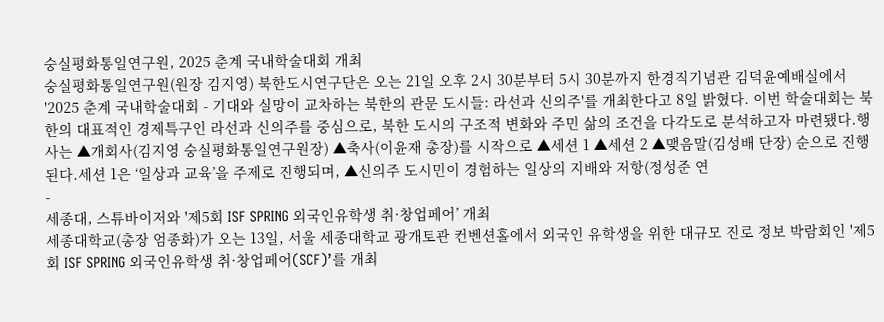숭실평화통일연구원, 2025 춘계 국내학술대회 개최
숭실평화통일연구원(원장 김지영) 북한도시연구단은 오는 21일 오후 2시 30분부터 5시 30분까지 한경직기념관 김덕윤예배실에서 '2025 춘계 국내학술대회 - 기대와 실망이 교차하는 북한의 관문 도시들: 라선과 신의주'를 개최한다고 8일 밝혔다. 이번 학술대회는 북한의 대표적인 경제특구인 라선과 신의주를 중심으로, 북한 도시의 구조적 변화와 주민 삶의 조건을 다각도로 분석하고자 마련됐다.행사는 ▲개회사(김지영 숭실평화통일연구원장) ▲축사(이윤재 총장)를 시작으로 ▲세션 1 ▲세션 2 ▲맺음말(김성배 단장) 순으로 진행된다.세션 1은 ‘일상과 교육’을 주제로 진행되며, ▲신의주 도시민이 경험하는 일상의 지배와 저항(정성준 연
-
세종대, 스튜바이저와 '제5회 ISF SPRING 외국인유학생 취·창업페어’ 개최
세종대학교(총장 엄종화)가 오는 13일, 서울 세종대학교 광개토관 컨벤션홀에서 외국인 유학생을 위한 대규모 진로 정보 박람회인 '제5회 ISF SPRING 외국인유학생 취·창업페어(SCF)’를 개최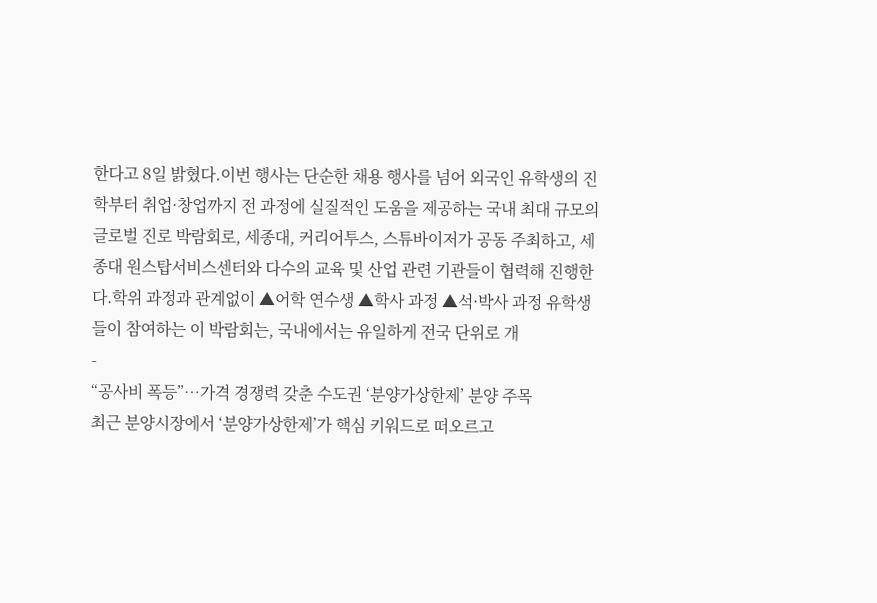한다고 8일 밝혔다.이번 행사는 단순한 채용 행사를 넘어 외국인 유학생의 진학부터 취업·창업까지 전 과정에 실질적인 도움을 제공하는 국내 최대 규모의 글로벌 진로 박람회로, 세종대, 커리어투스, 스튜바이저가 공동 주최하고, 세종대 원스탑서비스센터와 다수의 교육 및 산업 관련 기관들이 협력해 진행한다.학위 과정과 관계없이 ▲어학 연수생 ▲학사 과정 ▲석·박사 과정 유학생들이 참여하는 이 박람회는, 국내에서는 유일하게 전국 단위로 개
-
“공사비 폭등”…가격 경쟁력 갖춘 수도권 ‘분양가상한제’ 분양 주목
최근 분양시장에서 ‘분양가상한제’가 핵심 키워드로 떠오르고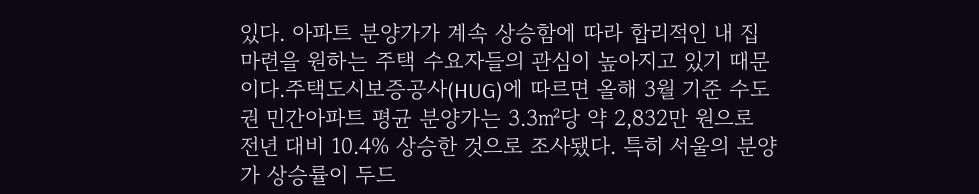있다. 아파트 분양가가 계속 상승함에 따라 합리적인 내 집 마련을 원하는 주택 수요자들의 관심이 높아지고 있기 때문이다.주택도시보증공사(HUG)에 따르면 올해 3월 기준 수도권 민간아파트 평균 분양가는 3.3㎡당 약 2,832만 원으로 전년 대비 10.4% 상승한 것으로 조사됐다. 특히 서울의 분양가 상승률이 두드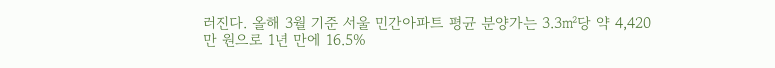러진다. 올해 3월 기준 서울 민간아파트 평균 분양가는 3.3㎡당 약 4,420만 원으로 1년 만에 16.5%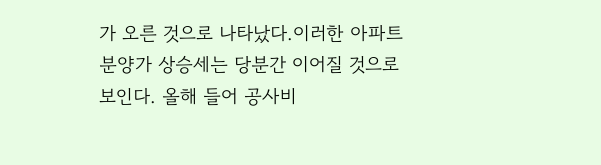가 오른 것으로 나타났다.이러한 아파트 분양가 상승세는 당분간 이어질 것으로 보인다. 올해 들어 공사비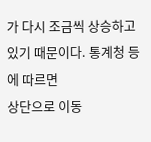가 다시 조금씩 상승하고 있기 때문이다. 통계청 등에 따르면
상단으로 이동